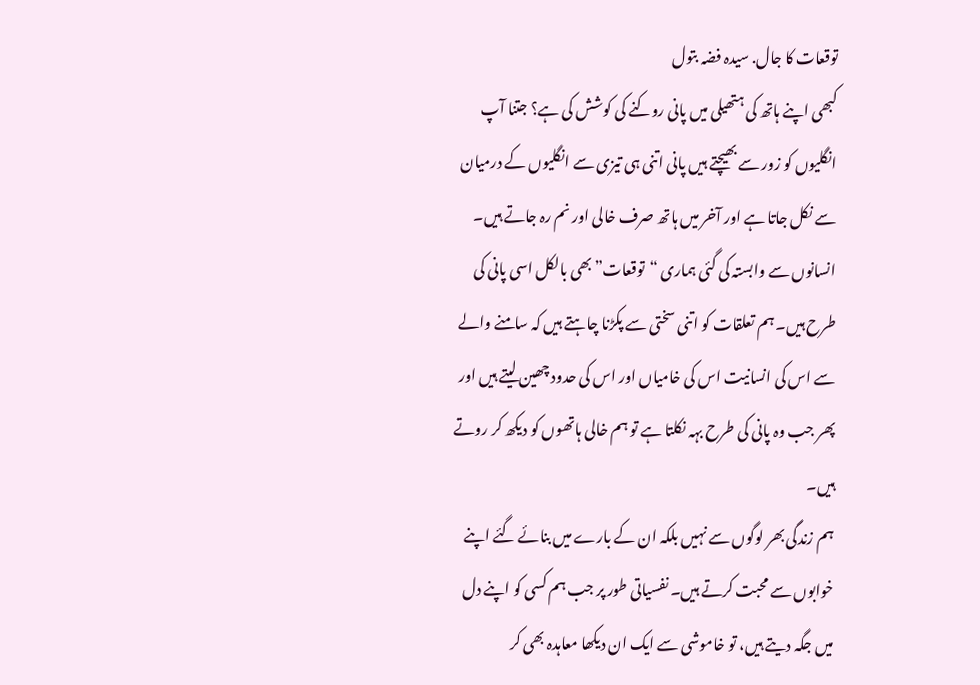توقعات کا جال. سیدہ فضہ بتول
کبھی اپنے ہاتھ کی ہتھیلی میں پانی روکنے کی کوشش کی ہے؟ جتنا آپ انگلیوں کو زور سے بھیچتے ہیں پانی اتنی ہی تیزی سے انگلیوں کے درمیان سے نکل جاتا ہے اور آخر میں ہاتھ صرف خالی اور نم رہ جاتے ہیں۔ انسانوں سے وابستہ کی گئی ہماری “توقعات” بھی بالکل اسی پانی کی طرح ہیں۔ ہم تعلقات کو اتنی سختی سے پکڑنا چاہتے ہیں کہ سامنے والے سے اس کی انسانیت اس کی خامیاں اور اس کی حدود چھین لیتے ہیں اور پھر جب وہ پانی کی طرح بہہ نکلتا ہے تو ہم خالی ہاتھوں کو دیکھ کر روتے ہیں۔
ہم زندگی بھر لوگوں سے نہیں بلکہ ان کے بارے میں بنائے گئے اپنے خوابوں سے محبت کرتے ہیں۔ نفسیاتی طور پر جب ہم کسی کو اپنے دل میں جگہ دیتے ہیں، تو خاموشی سے ایک ان دیکھا معاہدہ بھی کر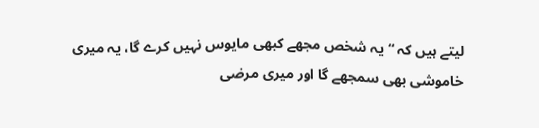لیتے ہیں کہ “یہ شخص مجھے کبھی مایوس نہیں کرے گا، یہ میری خاموشی بھی سمجھے گا اور میری مرضی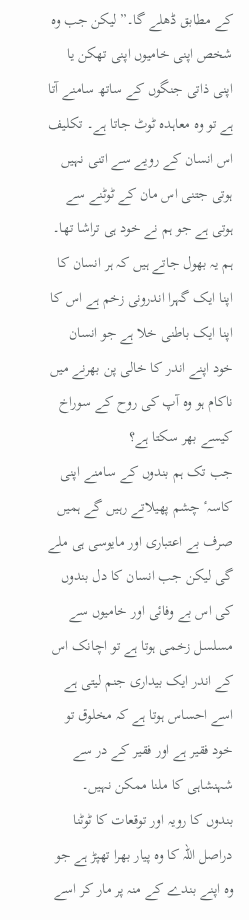کے مطابق ڈھلے گا۔” لیکن جب وہ شخص اپنی خامیوں اپنی تھکن یا اپنی ذاتی جنگوں کے ساتھ سامنے آتا ہے تو وہ معاہدہ ٹوٹ جاتا ہے۔ تکلیف اس انسان کے رویے سے اتنی نہیں ہوتی جتنی اس مان کے ٹوٹنے سے ہوتی ہے جو ہم نے خود ہی تراشا تھا۔
ہم یہ بھول جاتے ہیں کہ ہر انسان کا اپنا ایک گہرا اندرونی زخم ہے اس کا اپنا ایک باطنی خلا ہے جو انسان خود اپنے اندر کا خالی پن بھرنے میں ناکام ہو وہ آپ کی روح کے سوراخ کیسے بھر سکتا ہے؟
جب تک ہم بندوں کے سامنے اپنی کاسہٴ چشم پھیلاتے رہیں گے ہمیں صرف بے اعتباری اور مایوسی ہی ملے گی لیکن جب انسان کا دل بندوں کی اس بے وفائی اور خامیوں سے مسلسل زخمی ہوتا ہے تو اچانک اس کے اندر ایک بیداری جنم لیتی ہے اسے احساس ہوتا ہے کہ مخلوق تو خود فقیر ہے اور فقیر کے در سے شہنشاہی کا ملنا ممکن نہیں۔
بندوں کا رویہ اور توقعات کا ٹوٹنا دراصل اللہ کا وہ پیار بھرا تھپڑ ہے جو وہ اپنے بندے کے منہ پر مار کر اسے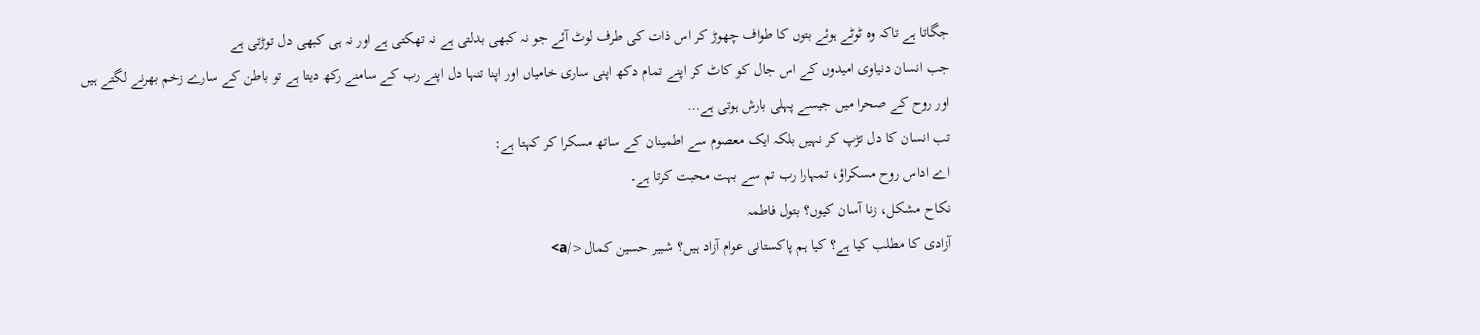جگاتا ہے تاکہ وہ ٹوٹے ہوئے بتوں کا طواف چھوڑ کر اس ذات کی طرف لوٹ آئے جو نہ کبھی بدلتی ہے نہ تھکتی ہے اور نہ ہی کبھی دل توڑتی ہے
جب انسان دنیاوی امیدوں کے اس جال کو کاٹ کر اپنے تمام دکھ اپنی ساری خامیاں اور اپنا تنہا دل اپنے رب کے سامنے رکھ دیتا ہے تو باطن کے سارے زخم بھرنے لگتے ہیں اور روح کے صحرا میں جیسے پہلی بارش ہوتی ہے…
تب انسان کا دل تڑپ کر نہیں بلکہ ایک معصوم سے اطمینان کے ساتھ مسکرا کر کہتا ہے:
اے اداس روح مسکراؤ، تمہارا رب تم سے بہت محبت کرتا ہے۔
نکاح مشکل، زنا آسان کیوں؟ بتول فاطمہ
آزادی کا مطلب کیا ہے؟ کیا ہم پاکستانی عوام آزاد ہیں؟ شبیر حسین کمال</a>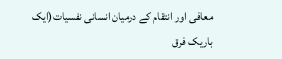معافی اور انتقام کے درمیان انسانی نفسیات(ایک باریک فرق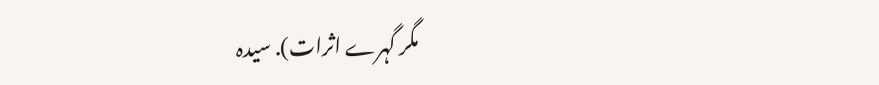مگر گہرے اثرات). سیدہ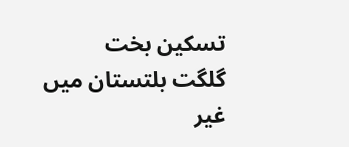تسکین بخت
گلگت بلتستان میں غیر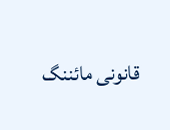قانونی مائننگ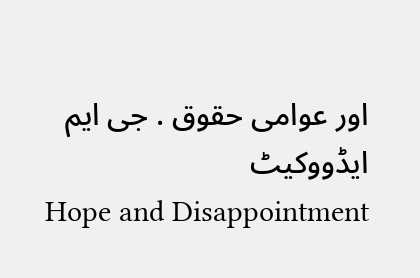اور عوامی حقوق . جی ایم ایڈووکیٹ
Hope and Disappointment